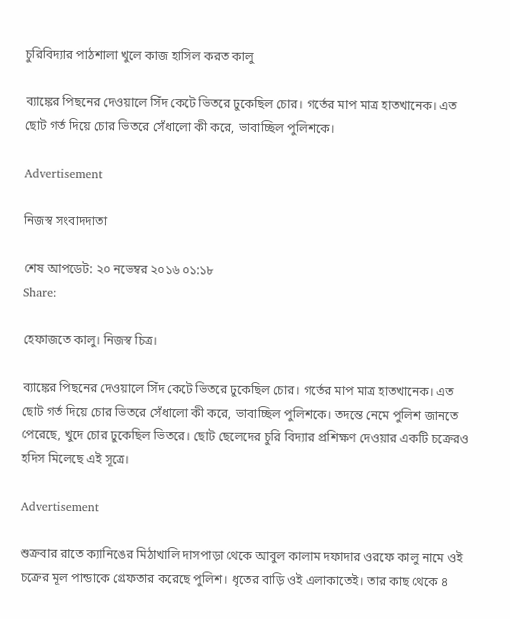চুরিবিদ্যার পাঠশালা খুলে কাজ হাসিল করত কালু

ব্যাঙ্কের পিছনের দেওয়ালে সিঁদ কেটে ভিতরে ঢুকেছিল চোর। গর্তের মাপ মাত্র হাতখানেক। এত ছোট গর্ত দিয়ে চোর ভিতরে সেঁধালো কী করে, ভাবাচ্ছিল পুলিশকে।

Advertisement

নিজস্ব সংবাদদাতা

শেষ আপডেট: ২০ নভেম্বর ২০১৬ ০১:১৮
Share:

হেফাজতে কালু। নিজস্ব চিত্র।

ব্যাঙ্কের পিছনের দেওয়ালে সিঁদ কেটে ভিতরে ঢুকেছিল চোর। গর্তের মাপ মাত্র হাতখানেক। এত ছোট গর্ত দিয়ে চোর ভিতরে সেঁধালো কী করে, ভাবাচ্ছিল পুলিশকে। তদন্তে নেমে পুলিশ জানতে পেরেছে, খুদে চোর ঢুকেছিল ভিতরে। ছোট ছেলেদের চুরি বিদ্যার প্রশিক্ষণ দেওয়ার একটি চক্রেরও হদিস মিলেছে এই সূত্রে।

Advertisement

শুক্রবার রাতে ক্যানিঙের মিঠাখালি দাসপাড়া থেকে আবুল কালাম দফাদার ওরফে কালু নামে ওই চক্রের মূল পান্ডাকে গ্রেফতার করেছে পুলিশ। ধৃতের বাড়ি ওই এলাকাতেই। তার কাছ থেকে ৪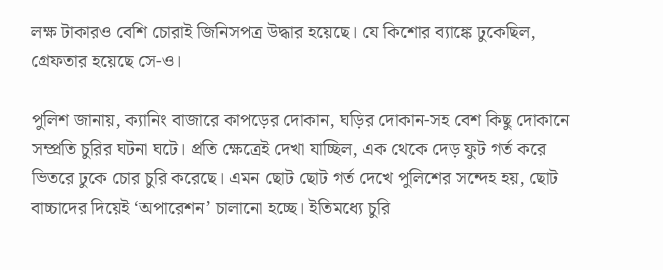লক্ষ টাকারও বেশি চোরাই জিনিসপত্র উদ্ধার হয়েছে। যে কিশোর ব্যাঙ্কে ঢুকেছিল, গ্রেফতার হয়েছে সে-ও।

পুলিশ জানায়, ক্যানিং বাজারে কাপড়ের দোকান, ঘড়ির দোকান-সহ বেশ কিছু দোকানে সম্প্রতি চুরির ঘটনা ঘটে। প্রতি ক্ষেত্রেই দেখা যাচ্ছিল, এক থেকে দেড় ফুট গর্ত করে ভিতরে ঢুকে চোর চুরি করেছে। এমন ছোট ছোট গর্ত দেখে পুলিশের সন্দেহ হয়, ছোট বাচ্চাদের দিয়েই ‘অপারেশন’ চালানো হচ্ছে। ইতিমধ্যে চুরি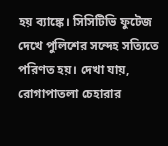হয় ব্যাঙ্কে। সিসিটিভি ফুটেজ দেখে পুলিশের সন্দেহ সত্যিতে পরিণত হয়। দেখা যায়, রোগাপাতলা চেহারার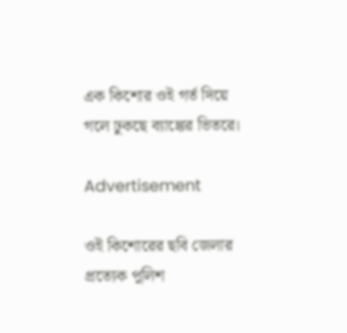এক কিশোর ওই গর্ত দিয়ে গলে ঢুকছে ব্যাঙ্কের ভিতরে।

Advertisement

ওই কিশোরের ছবি জেলার প্রত্যেক পুলিশ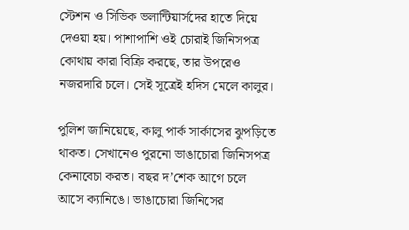স্টেশন ও সিভিক ভলান্টিয়ার্সদের হাতে দিয়ে দেওয়া হয়। পাশাপাশি ওই চোরাই জিনিসপত্র কোথায় কারা বিক্রি করছে, তার উপরেও নজরদারি চলে। সেই সূত্রেই হদিস মেলে কালুর।

পুলিশ জানিয়েছে, কালু পার্ক সার্কাসের ঝুপড়িতে থাকত। সেখানেও পুরনো ভাঙাচোরা জিনিসপত্র কেনাবেচা করত। বছর দ’শেক আগে চলে আসে ক্যানিঙে। ভাঙাচোরা জিনিসের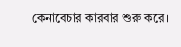কেনাবেচার কারবার শুরু করে।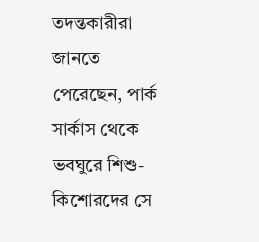তদন্তকারীরা জানতে পেরেছেন, পার্ক সার্কাস থেকে ভবঘুরে শিশু-কিশোরদের সে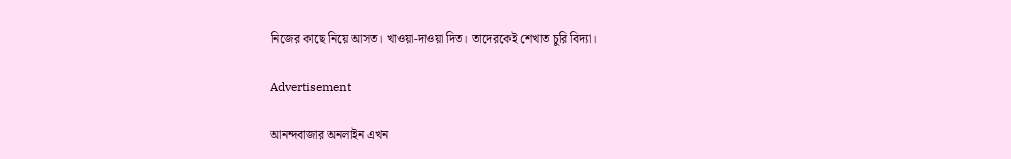নিজের কাছে নিয়ে আসত। খাওয়া-দাওয়া দিত। তাদেরকেই শেখাত চুরি বিদ্যা।

Advertisement

আনন্দবাজার অনলাইন এখন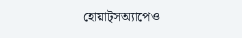হোয়াট্‌সঅ্যাপেও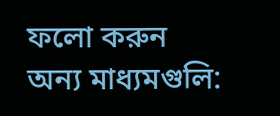ফলো করুন
অন্য মাধ্যমগুলি: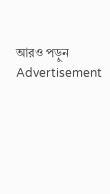আরও পড়ুন
Advertisement